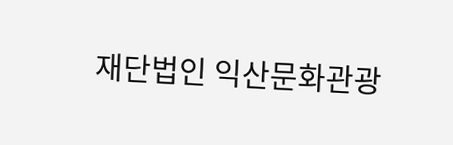재단법인 익산문화관광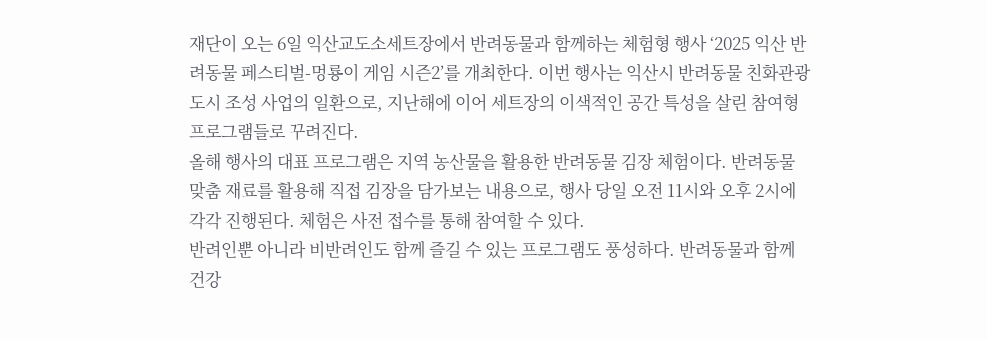재단이 오는 6일 익산교도소세트장에서 반려동물과 함께하는 체험형 행사 ‘2025 익산 반려동물 페스티벌-멍룡이 게임 시즌2’를 개최한다. 이번 행사는 익산시 반려동물 친화관광도시 조성 사업의 일환으로, 지난해에 이어 세트장의 이색적인 공간 특성을 살린 참여형 프로그램들로 꾸려진다.
올해 행사의 대표 프로그램은 지역 농산물을 활용한 반려동물 김장 체험이다. 반려동물 맞춤 재료를 활용해 직접 김장을 담가보는 내용으로, 행사 당일 오전 11시와 오후 2시에 각각 진행된다. 체험은 사전 접수를 통해 참여할 수 있다.
반려인뿐 아니라 비반려인도 함께 즐길 수 있는 프로그램도 풍성하다. 반려동물과 함께 건강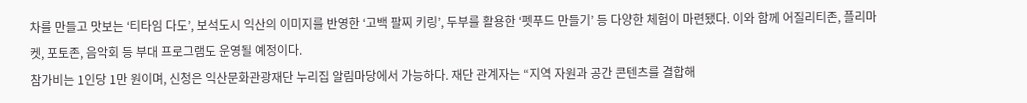차를 만들고 맛보는 ‘티타임 다도’, 보석도시 익산의 이미지를 반영한 ‘고백 팔찌 키링’, 두부를 활용한 ‘펫푸드 만들기’ 등 다양한 체험이 마련됐다. 이와 함께 어질리티존, 플리마켓, 포토존, 음악회 등 부대 프로그램도 운영될 예정이다.
참가비는 1인당 1만 원이며, 신청은 익산문화관광재단 누리집 알림마당에서 가능하다. 재단 관계자는 “지역 자원과 공간 콘텐츠를 결합해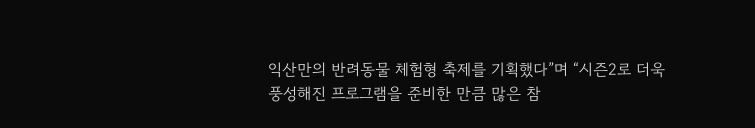익산만의 반려동물 체험형 축제를 기획했다”며 “시즌2로 더욱 풍성해진 프로그램을 준비한 만큼 많은 참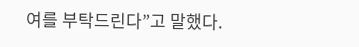여를 부탁드린다”고 말했다.